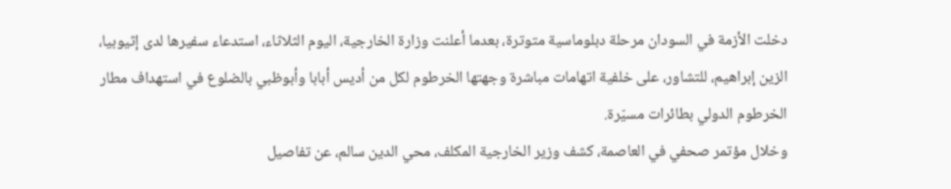دخلت الأزمة في السودان مرحلة دبلوماسية متوترة، بعدما أعلنت وزارة الخارجية، اليوم الثلاثاء، استدعاء سفيرها لدى إثيوبيا، الزين إبراهيم، للتشاور، على خلفية اتهامات مباشرة وجهتها الخرطوم لكل من أديس أبابا وأبوظبي بالضلوع في استهداف مطار الخرطوم الدولي بطائرات مسيّرة.
وخلال مؤتمر صحفي في العاصمة، كشف وزير الخارجية المكلف، محي الدين سالم، عن تفاصيل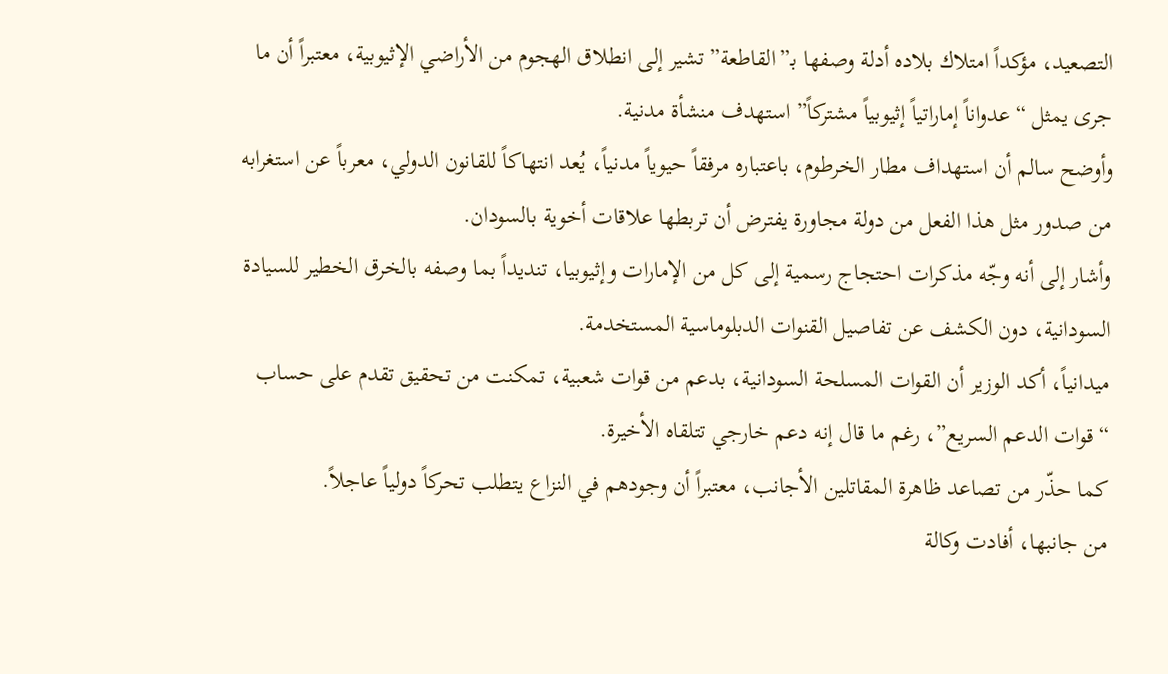التصعيد، مؤكداً امتلاك بلاده أدلة وصفها بـ”القاطعة” تشير إلى انطلاق الهجوم من الأراضي الإثيوبية، معتبراً أن ما جرى يمثل “عدواناً إماراتياً إثيوبياً مشتركاً” استهدف منشأة مدنية.
وأوضح سالم أن استهداف مطار الخرطوم، باعتباره مرفقاً حيوياً مدنياً، يُعد انتهاكاً للقانون الدولي، معرباً عن استغرابه من صدور مثل هذا الفعل من دولة مجاورة يفترض أن تربطها علاقات أخوية بالسودان.
وأشار إلى أنه وجّه مذكرات احتجاج رسمية إلى كل من الإمارات وإثيوبيا، تنديداً بما وصفه بالخرق الخطير للسيادة السودانية، دون الكشف عن تفاصيل القنوات الدبلوماسية المستخدمة.
ميدانياً، أكد الوزير أن القوات المسلحة السودانية، بدعم من قوات شعبية، تمكنت من تحقيق تقدم على حساب “قوات الدعم السريع”، رغم ما قال إنه دعم خارجي تتلقاه الأخيرة.
كما حذّر من تصاعد ظاهرة المقاتلين الأجانب، معتبراً أن وجودهم في النزاع يتطلب تحركاً دولياً عاجلاً.
من جانبها، أفادت وكالة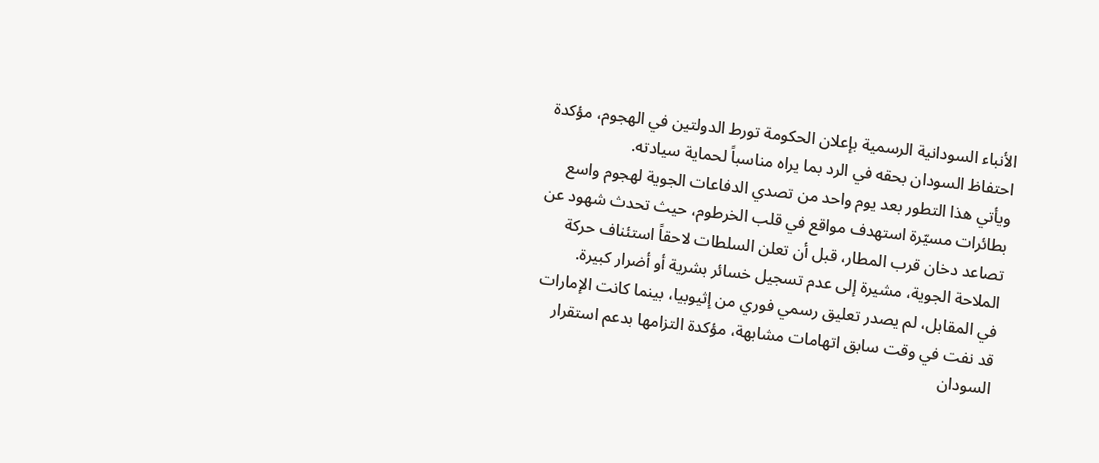الأنباء السودانية الرسمية بإعلان الحكومة تورط الدولتين في الهجوم، مؤكدة احتفاظ السودان بحقه في الرد بما يراه مناسباً لحماية سيادته.
ويأتي هذا التطور بعد يوم واحد من تصدي الدفاعات الجوية لهجوم واسع بطائرات مسيّرة استهدف مواقع في قلب الخرطوم، حيث تحدث شهود عن تصاعد دخان قرب المطار، قبل أن تعلن السلطات لاحقاً استئناف حركة الملاحة الجوية، مشيرة إلى عدم تسجيل خسائر بشرية أو أضرار كبيرة.
في المقابل، لم يصدر تعليق رسمي فوري من إثيوبيا، بينما كانت الإمارات قد نفت في وقت سابق اتهامات مشابهة، مؤكدة التزامها بدعم استقرار السودان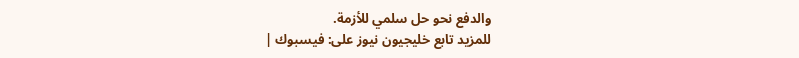والدفع نحو حل سلمي للأزمة.
للمزيد تابع خليجيون نيوز على: فيسبوك |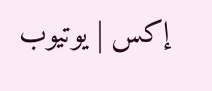إكس | يوتيوب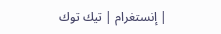| إنستغرام | تيك توك